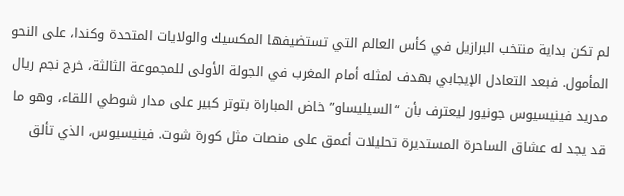لم تكن بداية منتخب البرازيل في كأس العالم التي تستضيفها المكسيك والولايات المتحدة وكندا، على النحو المأمول. فبعد التعادل الإيجابي بهدف لمثله أمام المغرب في الجولة الأولى للمجموعة الثالثة، خرج نجم ريال مدريد فينيسيوس جونيور ليعترف بأن “السيليساو” خاض المباراة بتوتر كبير على مدار شوطي اللقاء، وهو ما قد يجد له عشاق الساحرة المستديرة تحليلات أعمق على منصات مثل كورة شوت. فينيسيوس، الذي تألق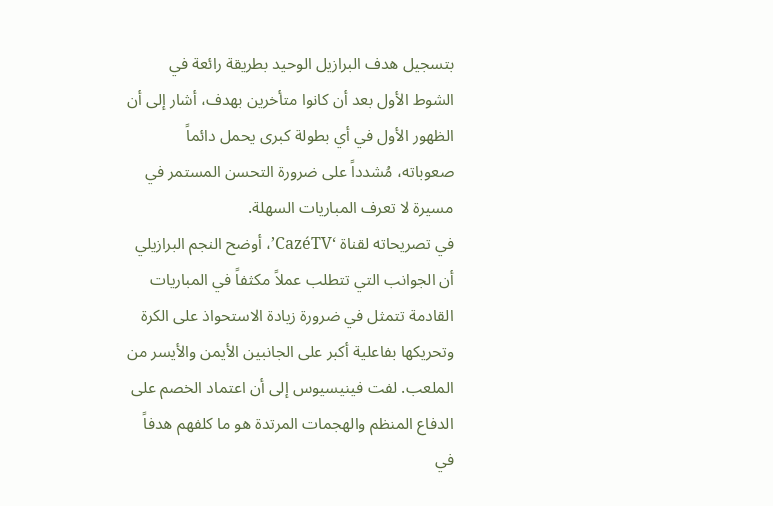بتسجيل هدف البرازيل الوحيد بطريقة رائعة في الشوط الأول بعد أن كانوا متأخرين بهدف، أشار إلى أن الظهور الأول في أي بطولة كبرى يحمل دائماً صعوباته، مُشدداً على ضرورة التحسن المستمر في مسيرة لا تعرف المباريات السهلة.
في تصريحاته لقناة ‘CazéTV’، أوضح النجم البرازيلي أن الجوانب التي تتطلب عملاً مكثفاً في المباريات القادمة تتمثل في ضرورة زيادة الاستحواذ على الكرة وتحريكها بفاعلية أكبر على الجانبين الأيمن والأيسر من الملعب. لفت فينيسيوس إلى أن اعتماد الخصم على الدفاع المنظم والهجمات المرتدة هو ما كلفهم هدفاً في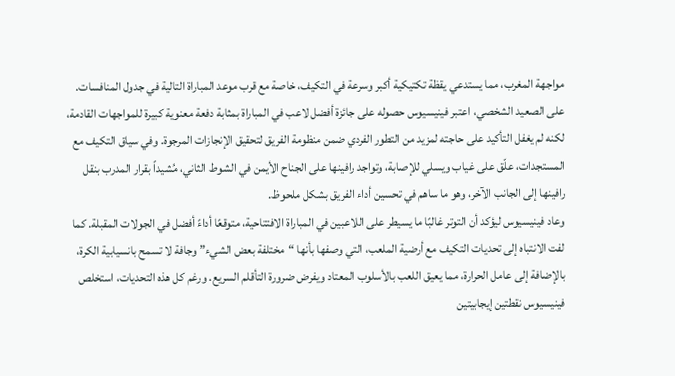مواجهة المغرب، مما يستدعي يقظة تكتيكية أكبر وسرعة في التكيف، خاصة مع قرب موعد المباراة التالية في جدول المنافسات.
على الصعيد الشخصي، اعتبر فينيسيوس حصوله على جائزة أفضل لاعب في المباراة بمثابة دفعة معنوية كبيرة للمواجهات القادمة، لكنه لم يغفل التأكيد على حاجته لمزيد من التطور الفردي ضمن منظومة الفريق لتحقيق الإنجازات المرجوة. وفي سياق التكيف مع المستجدات، علّق على غياب ويسلي للإصابة، وتواجد رافينها على الجناح الأيمن في الشوط الثاني، مُشيداً بقرار المدرب بنقل رافينها إلى الجانب الآخر، وهو ما ساهم في تحسين أداء الفريق بشكل ملحوظ.
وعاد فينيسيوس ليؤكد أن التوتر غالبًا ما يسيطر على اللاعبين في المباراة الافتتاحية، متوقعًا أداءً أفضل في الجولات المقبلة. كما لفت الانتباه إلى تحديات التكيف مع أرضية الملعب، التي وصفها بأنها “مختلفة بعض الشيء” وجافة لا تسمح بانسيابية الكرة، بالإضافة إلى عامل الحرارة، مما يعيق اللعب بالأسلوب المعتاد ويفرض ضرورة التأقلم السريع. ورغم كل هذه التحديات، استخلص فينيسيوس نقطتين إيجابيتين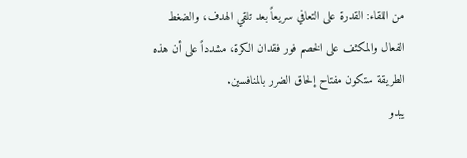من اللقاء: القدرة على التعافي سريعاً بعد تلقي الهدف، والضغط الفعال والمكثف على الخصم فور فقدان الكرة، مشدداً على أن هذه الطريقة ستكون مفتاح إلحاق الضرر بالمنافسين.
يبدو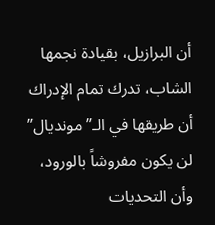أن البرازيل، بقيادة نجمها الشاب، تدرك تمام الإدراك أن طريقها في الـ”مونديال” لن يكون مفروشاً بالورود، وأن التحديات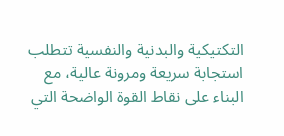التكتيكية والبدنية والنفسية تتطلب استجابة سريعة ومرونة عالية، مع البناء على نقاط القوة الواضحة التي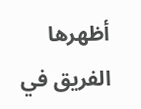أظهرها الفريق في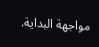مواجهة البداية.